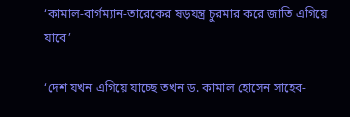‘কামাল-বার্গম্যান-তারেকের ষড়যন্ত্র চুরমার করে জাতি এগিয়ে যাবে’

‘দেশ যখন এগিয়ে যাচ্ছে তখন ড. কামাল হোসেন সাহেব-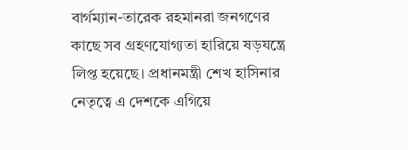বার্গম্যান-তারেক রহমানরা জনগণের কাছে সব গ্রহণযোগ্যতা হারিয়ে ষড়যন্ত্রে লিপ্ত হয়েছে। প্রধানমন্ত্রী শেখ হাসিনার নেতৃত্বে এ দেশকে এগিয়ে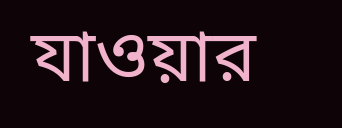যাওয়ার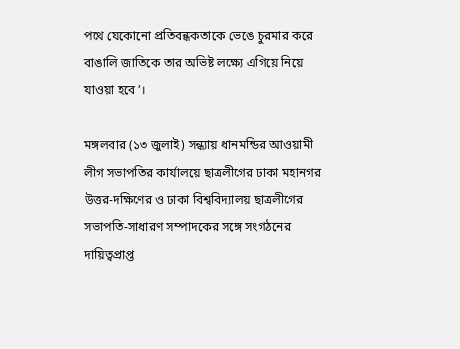পথে যেকোনো প্রতিবন্ধকতাকে ভেঙে চুরমার করে বাঙালি জাতিকে তার অভিষ্ট লক্ষ্যে এগিয়ে নিয়ে যাওয়া হবে’।

মঙ্গলবার (১৩ জুলাই) সন্ধ্যায় ধানমন্ডির আওয়ামী লীগ সভাপতির কার্যালয়ে ছাত্রলীগের ঢাকা মহানগর উত্তর-দক্ষিণের ও ঢাকা বিশ্ববিদ্যালয় ছাত্রলীগের সভাপতি-সাধারণ সম্পাদকের সঙ্গে সংগঠনের দায়িত্বপ্রাপ্ত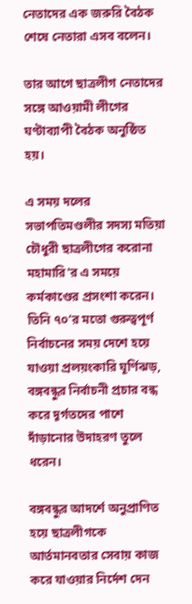নেতাদের এক জরুরি বৈঠক শেষে নেতারা এসব বলেন।

তার আগে ছাত্রলীগ নেতাদের সঙ্গে আওয়ামী লীগের ঘণ্টাব্যাপী বৈঠক অনুষ্ঠিত হয়।

এ সময় দলের সভাপতিমণ্ডলীর সদস্য মতিয়া চৌধুরী ছাত্রলীগের করোনা মহামারি'র এ সময়ে কর্মকাণ্ডের প্রসংশা করেন। তিনি ৭০’র মতো গুরুত্বপূর্ণ নির্বাচনের সময় দেশে হয়ে যাওয়া প্রলয়ংকারি ঘূর্ণিঝড়, বঙ্গবন্ধুর নির্বাচনী প্রচার বন্ধ করে দূর্গতদের পাশে দাঁড়ানোর উদাহরণ তুলে ধরেন।

বঙ্গবন্ধুর আদর্শে অনুপ্রাণিত হয়ে ছাত্রলীগকে আর্তমানবতার সেবায় কাজ করে যাওয়ার নির্দেশ দেন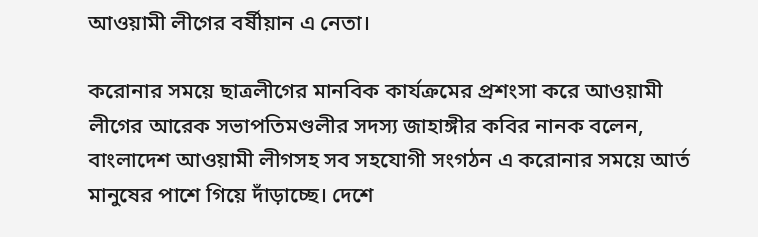আওয়ামী লীগের বর্ষীয়ান এ নেতা।

করোনার সময়ে ছাত্রলীগের মানবিক কার্যক্রমের প্রশংসা করে আওয়ামী লীগের আরেক সভাপতিমণ্ডলীর সদস্য জাহাঙ্গীর কবির নানক বলেন, বাংলাদেশ আওয়ামী লীগসহ সব সহযোগী সংগঠন এ করোনার সময়ে আর্ত মানুষের পাশে গিয়ে দাঁড়াচ্ছে। দেশে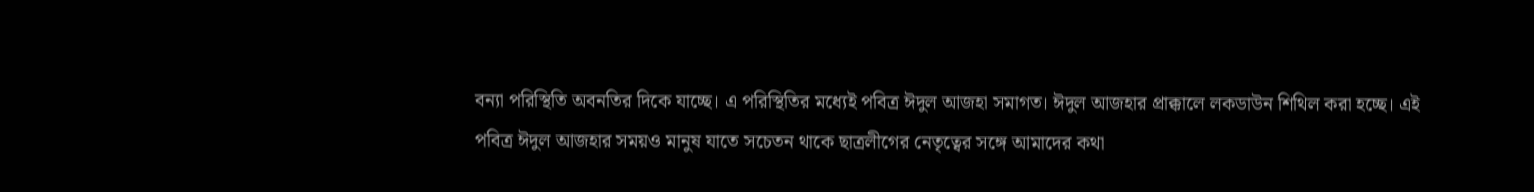বন্যা পরিস্থিতি অবনতির দিকে যাচ্ছে। এ পরিস্থিতির মধ্যেই পবিত্র ঈদুল আজহা সমাগত। ঈদুল আজহার প্রাক্কালে লকডাউন শিথিল করা হচ্ছে। এই পবিত্র ঈদুল আজহার সময়ও মানুষ যাতে সচেতন থাকে ছাত্রলীগের নেতৃত্বের সঙ্গে আমাদের কথা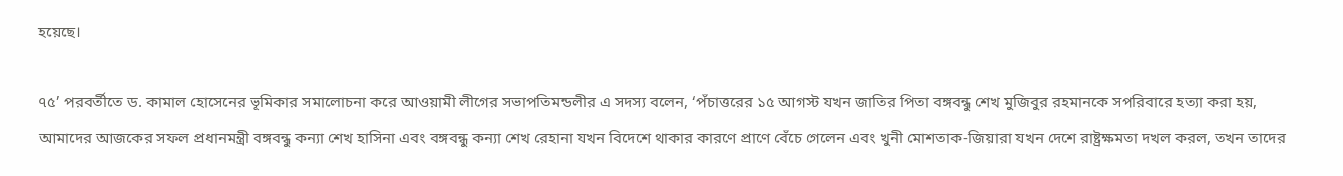হয়েছে।

৭৫’ পরবর্তীতে ড. কামাল হোসেনের ভূমিকার সমালোচনা করে আওয়ামী লীগের সভাপতিমন্ডলীর এ সদস্য বলেন, ‘পঁচাত্তরের ১৫ আগস্ট যখন জাতির পিতা বঙ্গবন্ধু শেখ মুজিবুর রহমানকে সপরিবারে হত্যা করা হয়, আমাদের আজকের সফল প্রধানমন্ত্রী বঙ্গবন্ধু কন্যা শেখ হাসিনা এবং বঙ্গবন্ধু কন্যা শেখ রেহানা যখন বিদেশে থাকার কারণে প্রাণে বেঁচে গেলেন এবং খুনী মোশতাক-জিয়ারা যখন দেশে রাষ্ট্রক্ষমতা দখল করল, তখন তাদের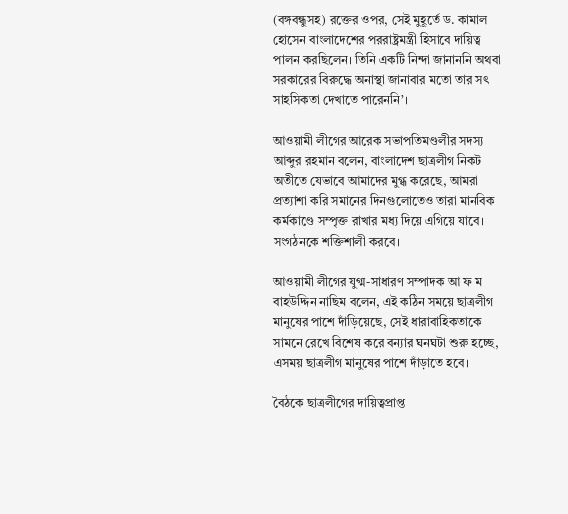(বঙ্গবন্ধুসহ) রক্তের ওপর, সেই মুহূর্তে ড. কামাল হোসেন বাংলাদেশের পররাষ্ট্রমন্ত্রী হিসাবে দায়িত্ব পালন করছিলেন। তিনি একটি নিন্দা জানাননি অথবা সরকারের বিরুদ্ধে অনাস্থা জানাবার মতো তার সৎ সাহসিকতা দেখাতে পারেননি’।

আওয়ামী লীগের আরেক সভাপতিমণ্ডলীর সদস্য আব্দুর রহমান বলেন, বাংলাদেশ ছাত্রলীগ নিকট অতীতে যেভাবে আমাদের মুগ্ধ করেছে, আমরা প্রত্যাশা করি সমানের দিনগুলোতেও তারা মানবিক কর্মকাণ্ডে সম্পৃক্ত রাখার মধ্য দিয়ে এগিয়ে যাবে। সংগঠনকে শক্তিশালী করবে।

আওয়ামী লীগের যুগ্ম-সাধারণ সম্পাদক আ ফ ম বাহউদ্দিন নাছিম বলেন, এই কঠিন সময়ে ছাত্রলীগ মানুষের পাশে দাঁড়িয়েছে, সেই ধারাবাহিকতাকে সামনে রেখে বিশেষ করে বন্যার ঘনঘটা শুরু হচ্ছে, এসময় ছাত্রলীগ মানুষের পাশে দাঁড়াতে হবে।

বৈঠকে ছাত্রলীগের দায়িত্বপ্রাপ্ত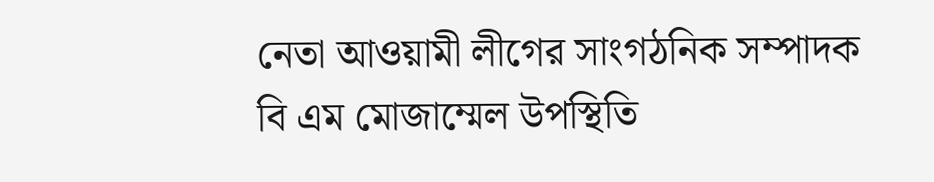নেতা আওয়ামী লীগের সাংগঠনিক সম্পাদক বি এম মোজাম্মেল উপস্থিতি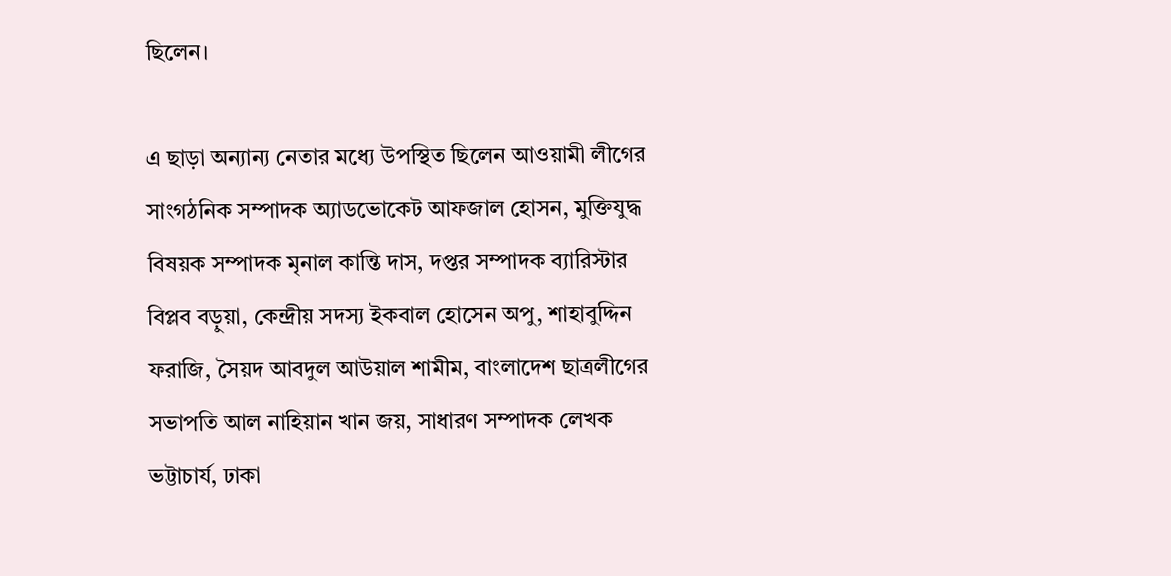ছিলেন।

এ ছাড়া অন্যান্য নেতার মধ্যে উপস্থিত ছিলেন আওয়ামী লীগের সাংগঠনিক সম্পাদক অ্যাডভোকেট আফজাল হোসন, মুক্তিযুদ্ধ বিষয়ক সম্পাদক মৃনাল কান্তি দাস, দপ্তর সম্পাদক ব্যারিস্টার বিপ্লব বড়ুয়া, কেন্দ্রীয় সদস্য ইকবাল হোসেন অপু, শাহাবুদ্দিন ফরাজি, সৈয়দ আবদুল আউয়াল শামীম, বাংলাদেশ ছাত্রলীগের সভাপতি আল নাহিয়ান খান জয়, সাধারণ সম্পাদক লেখক ভট্টাচার্য, ঢাকা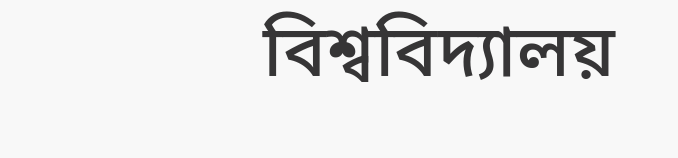বিশ্ববিদ্যালয়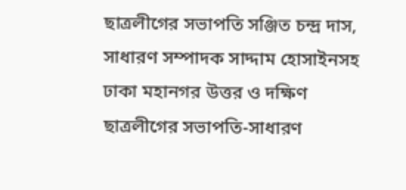ছাত্রলীগের সভাপতি সঞ্জিত চন্দ্র দাস, সাধারণ সম্পাদক সাদ্দাম হোসাইনসহ ঢাকা মহানগর উত্তর ও দক্ষিণ ছাত্রলীগের সভাপতি-সাধারণ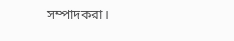সম্পাদকরা।